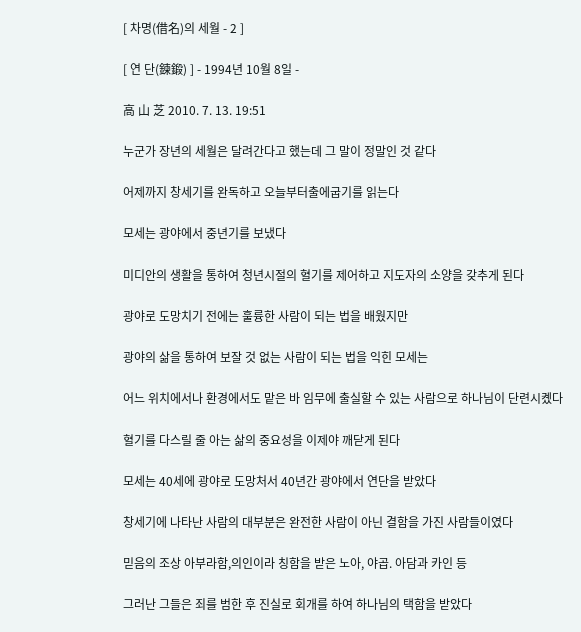[ 차명(借名)의 세월 - 2 ]

[ 연 단(鍊鍛) ] - 1994년 10월 8일 -

高 山 芝 2010. 7. 13. 19:51

누군가 장년의 세월은 달려간다고 했는데 그 말이 정말인 것 같다

어제까지 창세기를 완독하고 오늘부터출에굽기를 읽는다

모세는 광야에서 중년기를 보냈다

미디안의 생활을 통하여 청년시절의 혈기를 제어하고 지도자의 소양을 갖추게 된다

광야로 도망치기 전에는 훌륭한 사람이 되는 법을 배웠지만

광야의 삶을 통하여 보잘 것 없는 사람이 되는 법을 익힌 모세는

어느 위치에서나 환경에서도 맡은 바 임무에 출실할 수 있는 사람으로 하나님이 단련시콌다

혈기를 다스릴 줄 아는 삶의 중요성을 이제야 깨닫게 된다

모세는 40세에 광야로 도망처서 40년간 광야에서 연단을 받았다

창세기에 나타난 사람의 대부분은 완전한 사람이 아닌 결함을 가진 사람들이였다

믿음의 조상 아부라함,의인이라 칭함을 받은 노아, 야곱. 아담과 카인 등

그러난 그들은 죄를 범한 후 진실로 회개를 하여 하나님의 택함을 받았다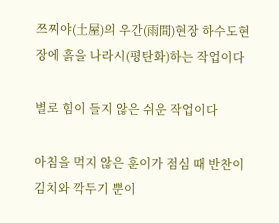쯔찌야(土屋)의 우간(雨間)현장 하수도현장에 흙을 나라시(평탄화)하는 작업이다

별로 힘이 들지 않은 쉬운 작업이다

아침을 먹지 않은 훈이가 점심 때 반찬이 김치와 깍두기 뿐이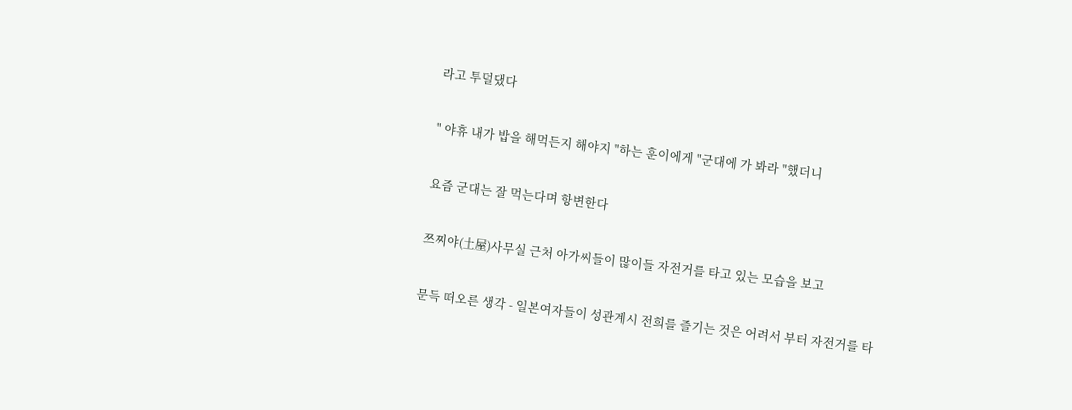라고 투덜댔다

" 야휴 내가 밥을 해먹든지 해야지 "하는 훈이에게 "군대에 가 봐라 "했더니

요즘 군대는 잘 먹는다며 항변한다

쯔찌야(土屋)사무실 근처 아가씨들이 많이들 자전거를 타고 있는 모습을 보고

문득 떠오른 생각 - 일본여자들이 성관계시 전희를 즐기는 것은 어려서 부터 자전거를 타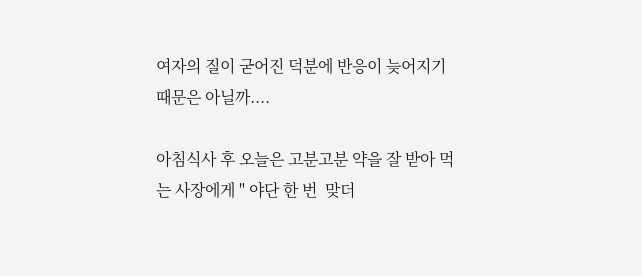여자의 질이 굳어진 덕분에 반응이 늦어지기 때문은 아닐까....

아침식사 후 오늘은 고분고분 약을 잘 받아 먹는 사장에게 " 야단 한 번  맞더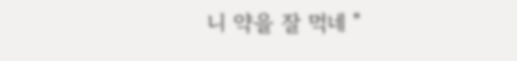니 약을 잘 먹네 "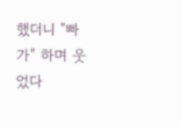했더니 "빠가" 하며 웃었다